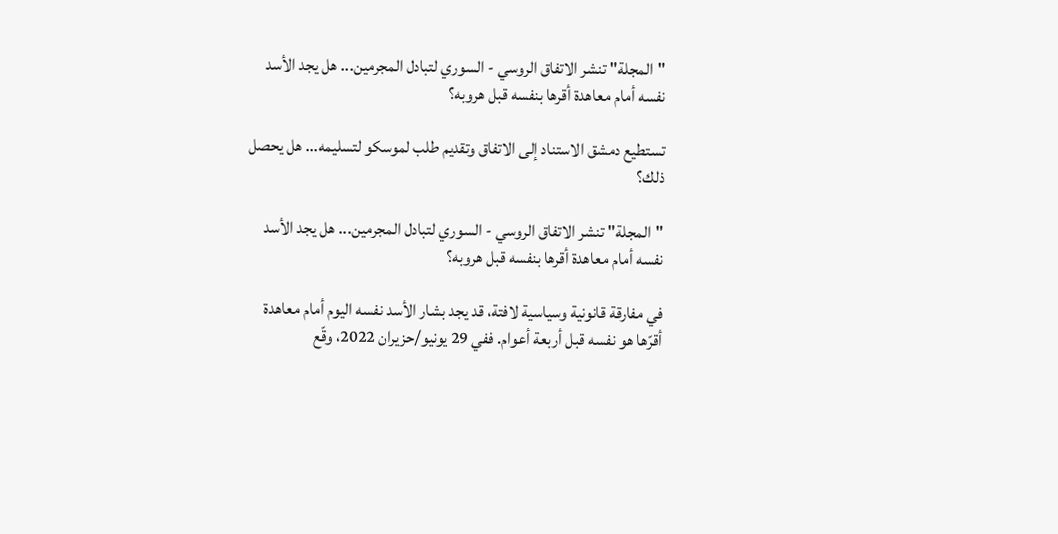"المجلة" تنشر الاتفاق الروسي - السوري لتبادل المجرمين... هل يجد الأسد نفسه أمام معاهدة أقرها بنفسه قبل هروبه؟

تستطيع دمشق الاستناد إلى الاتفاق وتقديم طلب لموسكو لتسليمه... هل يحصل ذلك؟

"المجلة" تنشر الاتفاق الروسي - السوري لتبادل المجرمين... هل يجد الأسد نفسه أمام معاهدة أقرها بنفسه قبل هروبه؟

في مفارقة قانونية وسياسية لافتة، قد يجد بشار الأسد نفسه اليوم أمام معاهدة أقرّها هو نفسه قبل أربعة أعوام. ففي 29 يونيو/حزيران 2022، وقّع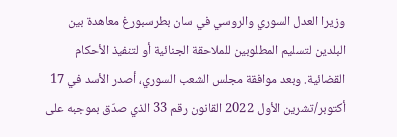وزيرا العدل السوري والروسي في سان بطرسبورغ معاهدة بين البلدين لتسليم المطلوبين للملاحقة الجنائية أو لتنفيذ الأحكام القضائية. وبعد موافقة مجلس الشعب السوري، أصدر الأسد في 17 أكتوبر/تشرين الأول 2022 القانون رقم 33 الذي صدّق بموجبه على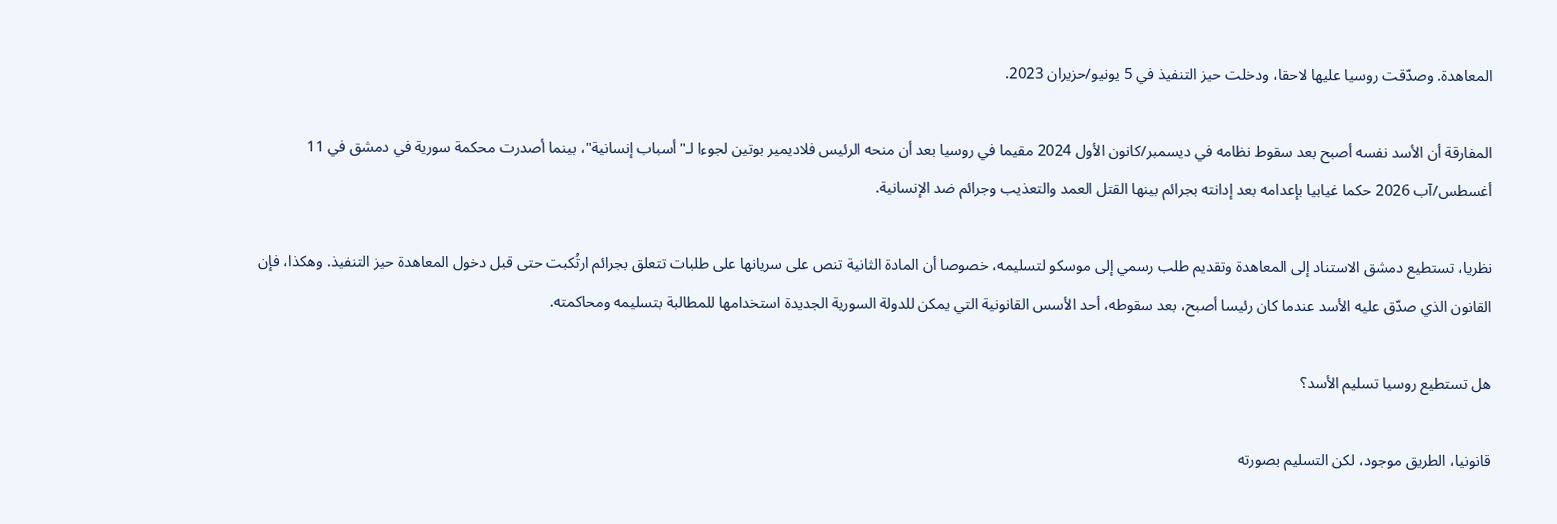المعاهدة. وصدّقت روسيا عليها لاحقا، ودخلت حيز التنفيذ في 5 يونيو/حزيران 2023.

المفارقة أن الأسد نفسه أصبح بعد سقوط نظامه في ديسمبر/كانون الأول 2024 مقيما في روسيا بعد أن منحه الرئيس فلاديمير بوتين لجوءا لـ"أسباب إنسانية"، بينما أصدرت محكمة سورية في دمشق في 11 أغسطس/آب 2026 حكما غيابيا بإعدامه بعد إدانته بجرائم بينها القتل العمد والتعذيب وجرائم ضد الإنسانية.

نظريا، تستطيع دمشق الاستناد إلى المعاهدة وتقديم طلب رسمي إلى موسكو لتسليمه، خصوصا أن المادة الثانية تنص على سريانها على طلبات تتعلق بجرائم ارتُكبت حتى قبل دخول المعاهدة حيز التنفيذ. وهكذا، فإن القانون الذي صدّق عليه الأسد عندما كان رئيسا أصبح، بعد سقوطه، أحد الأسس القانونية التي يمكن للدولة السورية الجديدة استخدامها للمطالبة بتسليمه ومحاكمته.

هل تستطيع روسيا تسليم الأسد؟

قانونيا، الطريق موجود، لكن التسليم بصورته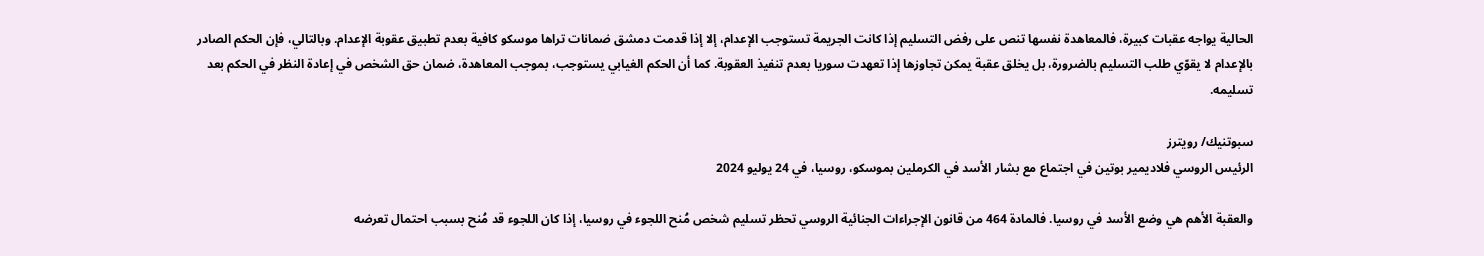الحالية يواجه عقبات كبيرة، فالمعاهدة نفسها تنص على رفض التسليم إذا كانت الجريمة تستوجب الإعدام، إلا إذا قدمت دمشق ضمانات تراها موسكو كافية بعدم تطبيق عقوبة الإعدام. وبالتالي، فإن الحكم الصادر بالإعدام لا يقوّي طلب التسليم بالضرورة، بل يخلق عقبة يمكن تجاوزها إذا تعهدت سوريا بعدم تنفيذ العقوبة. كما أن الحكم الغيابي يستوجب، بموجب المعاهدة، ضمان حق الشخص في إعادة النظر في الحكم بعد تسليمه.

سبوتنيك/ رويترز
الرئيس الروسي فلاديمير بوتين في اجتماع مع بشار الأسد في الكرملين بموسكو، روسيا، في 24 يوليو 2024

والعقبة الأهم هي وضع الأسد في روسيا. فالمادة 464 من قانون الإجراءات الجنائية الروسي تحظر تسليم شخص مُنح اللجوء في روسيا، إذا كان اللجوء قد مُنح بسبب احتمال تعرضه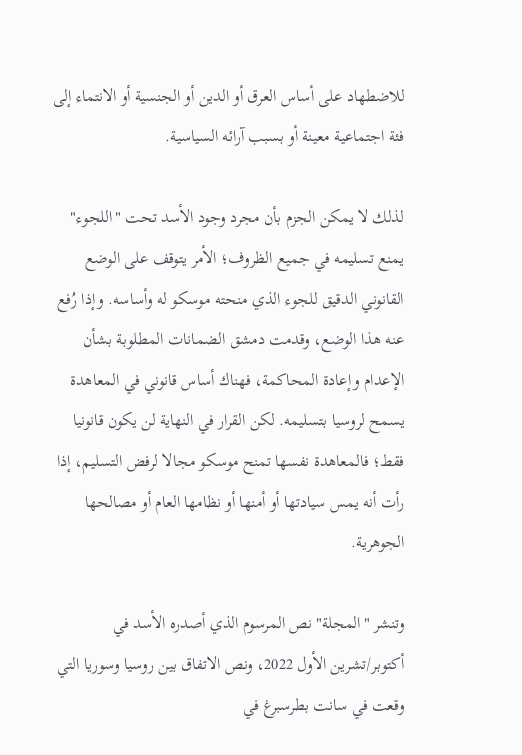للاضطهاد على أساس العرق أو الدين أو الجنسية أو الانتماء إلى فئة اجتماعية معينة أو بسبب آرائه السياسية.

لذلك لا يمكن الجزم بأن مجرد وجود الأسد تحت "اللجوء" يمنع تسليمه في جميع الظروف؛ الأمر يتوقف على الوضع القانوني الدقيق للجوء الذي منحته موسكو له وأساسه. وإذا رُفع عنه هذا الوضع، وقدمت دمشق الضمانات المطلوبة بشأن الإعدام وإعادة المحاكمة، فهناك أساس قانوني في المعاهدة يسمح لروسيا بتسليمه. لكن القرار في النهاية لن يكون قانونيا فقط؛ فالمعاهدة نفسها تمنح موسكو مجالا لرفض التسليم، إذا رأت أنه يمس سيادتها أو أمنها أو نظامها العام أو مصالحها الجوهرية.

وتنشر "المجلة" نص المرسوم الذي أصدره الأسد في أكتوبر/تشرين الأول 2022، ونص الاتفاق بين روسيا وسوريا التي وقعت في سانت بطرسبرغ في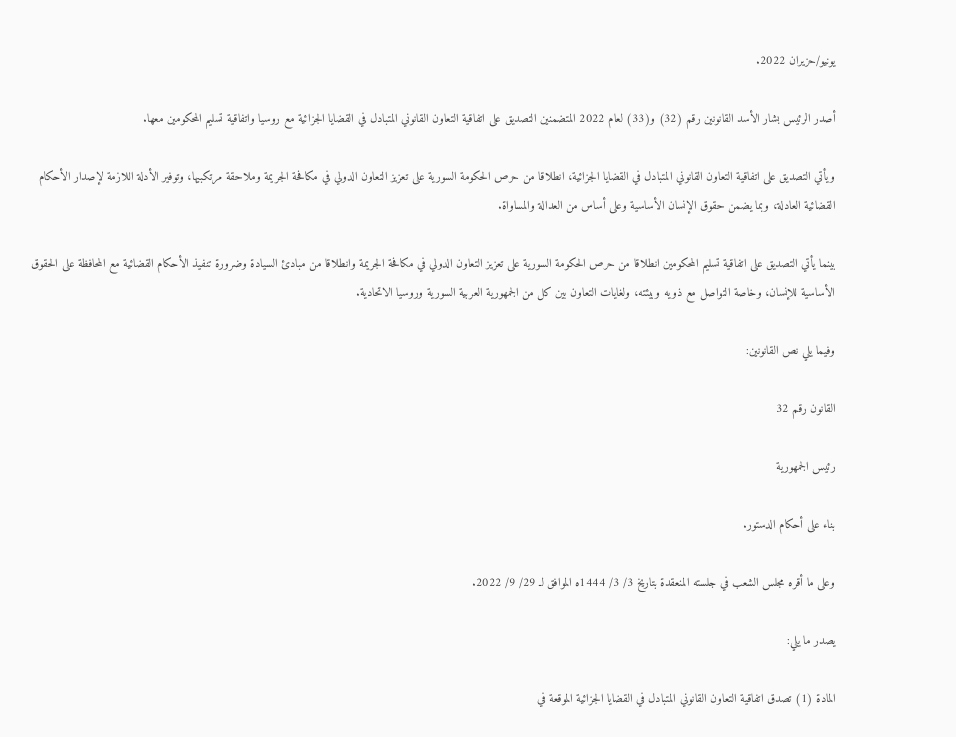يونيو/حزيران 2022.

أصدر الرئيس بشار الأسد القانونين رقم (32) و(33) لعام 2022 المتضمنين التصديق على اتفاقية التعاون القانوني المتبادل في القضايا الجزائية مع روسيا واتفاقية تسليم المحكومين معها.

ويأتي التصديق على اتفاقية التعاون القانوني المتبادل في القضايا الجزائية، انطلاقا من حرص الحكومة السورية على تعزيز التعاون الدولي في مكافحة الجريمة وملاحقة مرتكبيها، وتوفير الأدلة اللازمة لإصدار الأحكام القضائية العادلة، وبما يضمن حقوق الإنسان الأساسية وعلى أساس من العدالة والمساواة.

بينما يأتي التصديق على اتفاقية تسليم المحكومين انطلاقا من حرص الحكومة السورية على تعزيز التعاون الدولي في مكافحة الجريمة وانطلاقا من مبادئ السيادة وضرورة تنفيذ الأحكام القضائية مع المحافظة على الحقوق الأساسية للإنسان، وخاصة التواصل مع ذويه وبيئته، ولغايات التعاون بين كل من الجمهورية العربية السورية وروسيا الاتحادية.

وفيما يلي نص القانونين:

القانون رقم 32

رئيس الجمهورية

بناء على أحكام الدستور.

وعلى ما أقره مجلس الشعب في جلسته المنعقدة بتاريخ 3/ 3/ 1444ه الموافق لـ 29/ 9/ 2022.

يصدر ما يلي:

المادة (1) تصدق اتفاقية التعاون القانوني المتبادل في القضايا الجزائية الموقعة في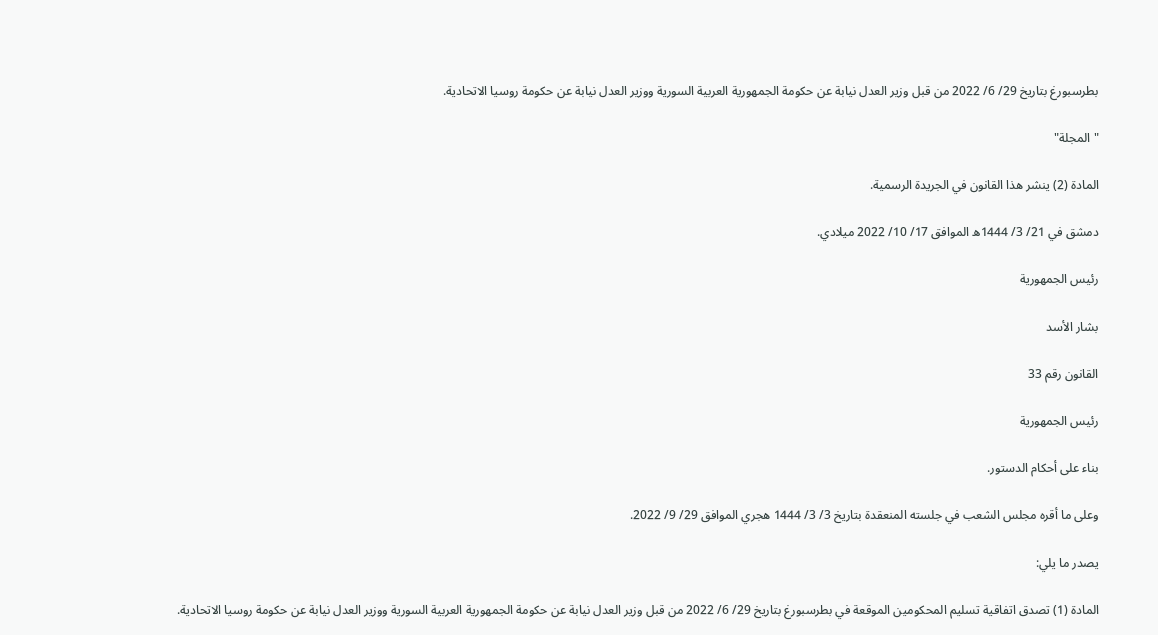بطرسبورغ بتاريخ 29/ 6/ 2022 من قبل وزير العدل نيابة عن حكومة الجمهورية العربية السورية ووزير العدل نيابة عن حكومة روسيا الاتحادية.

"المجلة"

المادة (2) ينشر هذا القانون في الجريدة الرسمية.

دمشق في 21/ 3/ 1444ه الموافق 17/ 10/ 2022 ميلادي.

رئيس الجمهورية

بشار الأسد

القانون رقم 33

رئيس الجمهورية

بناء على أحكام الدستور.

وعلى ما أقره مجلس الشعب في جلسته المنعقدة بتاريخ 3/ 3/ 1444 هجري الموافق 29/ 9/ 2022.

يصدر ما يلي:

المادة (1) تصدق اتفاقية تسليم المحكومين الموقعة في بطرسبورغ بتاريخ 29/ 6/ 2022 من قبل وزير العدل نيابة عن حكومة الجمهورية العربية السورية ووزير العدل نيابة عن حكومة روسيا الاتحادية.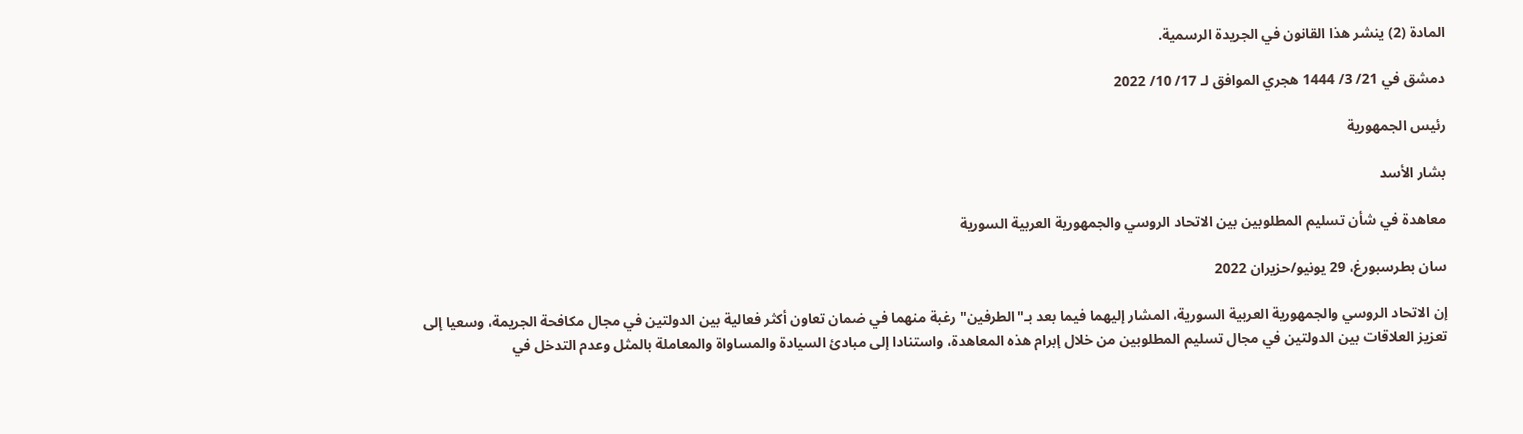المادة (2) ينشر هذا القانون في الجريدة الرسمية.

دمشق في 21/ 3/ 1444 هجري الموافق لـ 17/ 10/ 2022

رئيس الجمهورية

بشار الأسد

معاهدة في شأن تسليم المطلوبين بين الاتحاد الروسي والجمهورية العربية السورية

سان بطرسبورغ، 29 يونيو/حزيران 2022

إن الاتحاد الروسي والجمهورية العربية السورية، المشار إليهما فيما بعد بـ"الطرفين" رغبة منهما في ضمان تعاون أكثر فعالية بين الدولتين في مجال مكافحة الجريمة، وسعيا إلى تعزيز العلاقات بين الدولتين في مجال تسليم المطلوبين من خلال إبرام هذه المعاهدة، واستنادا إلى مبادئ السيادة والمساواة والمعاملة بالمثل وعدم التدخل في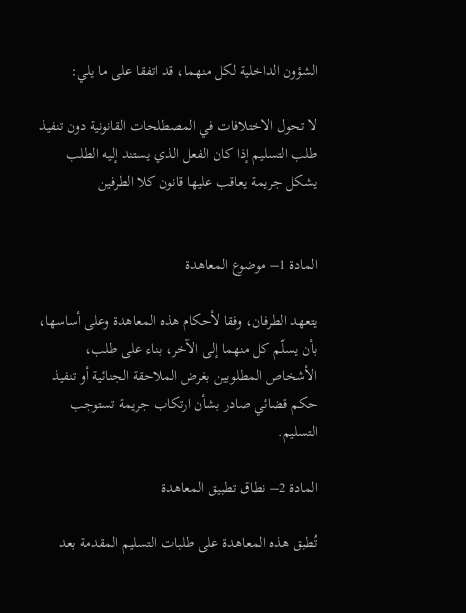الشؤون الداخلية لكل منهما، قد اتفقا على ما يلي:

لا تحول الاختلافات في المصطلحات القانونية دون تنفيذ طلب التسليم إذا كان الفعل الذي يستند إليه الطلب يشكل جريمة يعاقب عليها قانون كلا الطرفين


المادة 1– موضوع المعاهدة

يتعهد الطرفان، وفقا لأحكام هذه المعاهدة وعلى أساسها، بأن يسلّم كل منهما إلى الآخر، بناء على طلب، الأشخاص المطلوبين بغرض الملاحقة الجنائية أو تنفيذ حكم قضائي صادر بشأن ارتكاب جريمة تستوجب التسليم.

المادة 2– نطاق تطبيق المعاهدة

تُطبق هذه المعاهدة على طلبات التسليم المقدمة بعد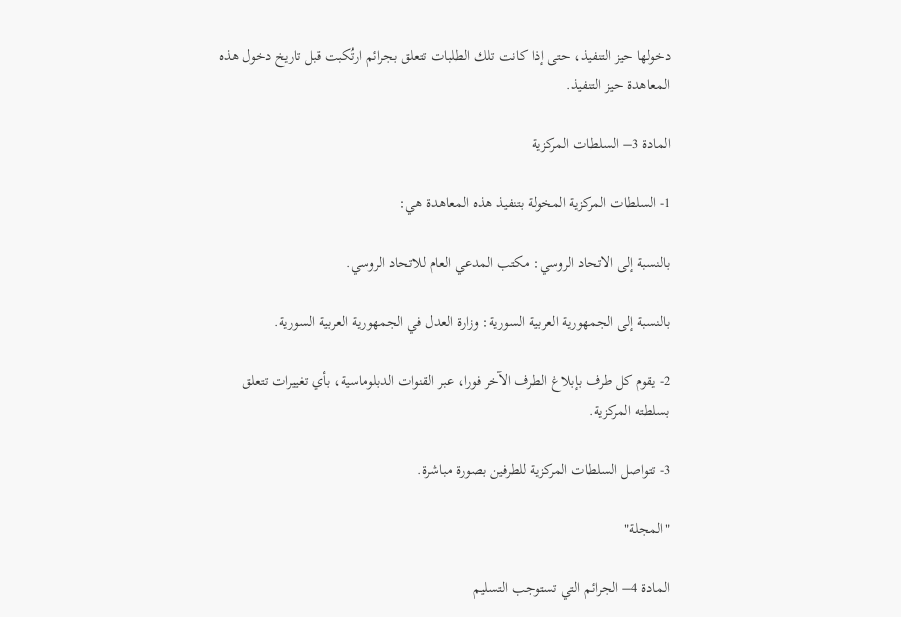دخولها حيز التنفيذ، حتى إذا كانت تلك الطلبات تتعلق بجرائم ارتُكبت قبل تاريخ دخول هذه المعاهدة حيز التنفيذ.

المادة 3– السلطات المركزية

1- السلطات المركزية المخولة بتنفيذ هذه المعاهدة هي:

بالنسبة إلى الاتحاد الروسي: مكتب المدعي العام للاتحاد الروسي.

بالنسبة إلى الجمهورية العربية السورية: وزارة العدل في الجمهورية العربية السورية.

2- يقوم كل طرف بإبلاغ الطرف الآخر فورا، عبر القنوات الدبلوماسية، بأي تغييرات تتعلق بسلطته المركزية.

3- تتواصل السلطات المركزية للطرفين بصورة مباشرة.

"المجلة"

المادة 4– الجرائم التي تستوجب التسليم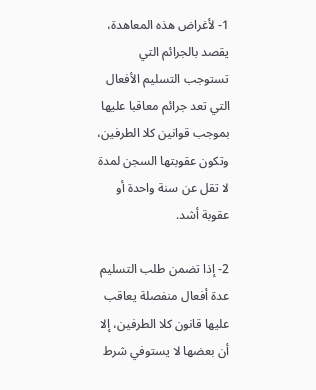1- لأغراض هذه المعاهدة، يقصد بالجرائم التي تستوجب التسليم الأفعال التي تعد جرائم معاقبا عليها بموجب قوانين كلا الطرفين، وتكون عقوبتها السجن لمدة لا تقل عن سنة واحدة أو عقوبة أشد.

2- إذا تضمن طلب التسليم عدة أفعال منفصلة يعاقب عليها قانون كلا الطرفين، إلا أن بعضها لا يستوفي شرط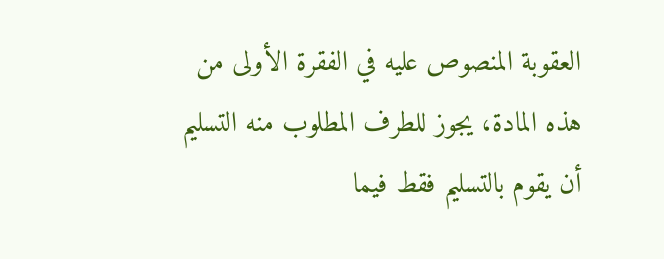العقوبة المنصوص عليه في الفقرة الأولى من هذه المادة، يجوز للطرف المطلوب منه التسليم أن يقوم بالتسليم فقط فيما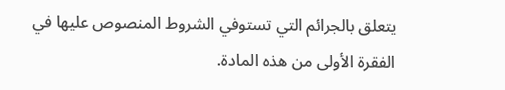يتعلق بالجرائم التي تستوفي الشروط المنصوص عليها في الفقرة الأولى من هذه المادة.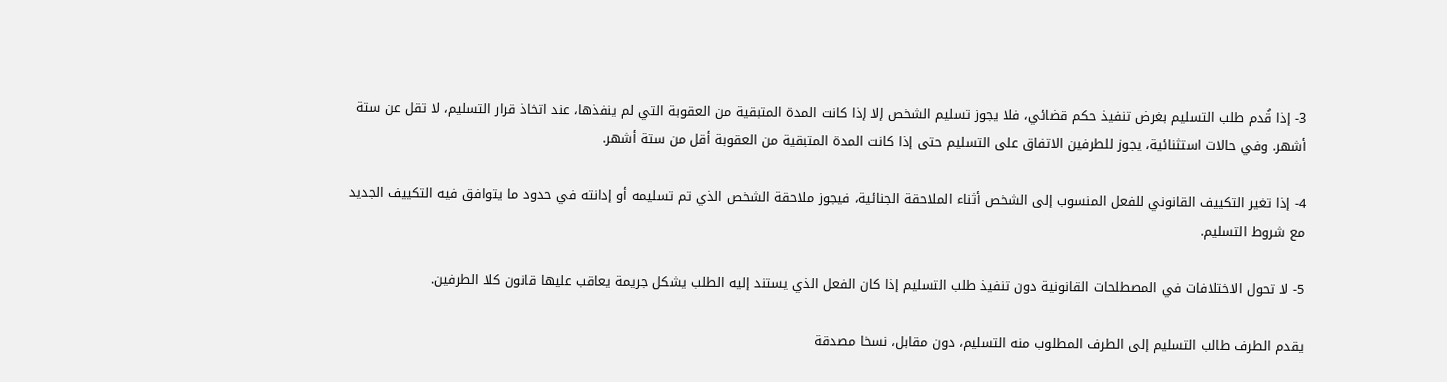3- إذا قُدم طلب التسليم بغرض تنفيذ حكم قضائي، فلا يجوز تسليم الشخص إلا إذا كانت المدة المتبقية من العقوبة التي لم ينفذها، عند اتخاذ قرار التسليم، لا تقل عن ستة أشهر. وفي حالات استثنائية، يجوز للطرفين الاتفاق على التسليم حتى إذا كانت المدة المتبقية من العقوبة أقل من ستة أشهر.

4- إذا تغير التكييف القانوني للفعل المنسوب إلى الشخص أثناء الملاحقة الجنائية، فيجوز ملاحقة الشخص الذي تم تسليمه أو إدانته في حدود ما يتوافق فيه التكييف الجديد مع شروط التسليم.

5- لا تحول الاختلافات في المصطلحات القانونية دون تنفيذ طلب التسليم إذا كان الفعل الذي يستند إليه الطلب يشكل جريمة يعاقب عليها قانون كلا الطرفين.

يقدم الطرف طالب التسليم إلى الطرف المطلوب منه التسليم، دون مقابل، نسخا مصدقة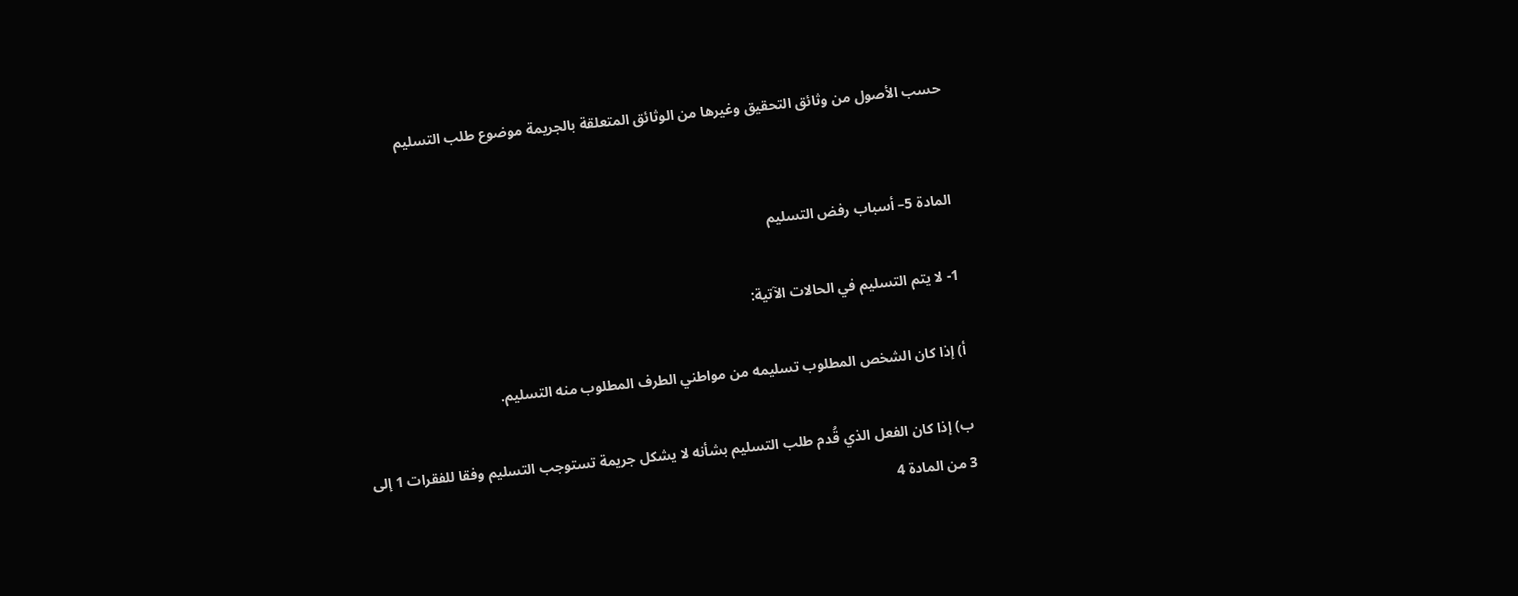حسب الأصول من وثائق التحقيق وغيرها من الوثائق المتعلقة بالجريمة موضوع طلب التسليم


المادة 5– أسباب رفض التسليم

1- لا يتم التسليم في الحالات الآتية:

أ) إذا كان الشخص المطلوب تسليمه من مواطني الطرف المطلوب منه التسليم.

ب) إذا كان الفعل الذي قُدم طلب التسليم بشأنه لا يشكل جريمة تستوجب التسليم وفقا للفقرات 1 إلى 3 من المادة 4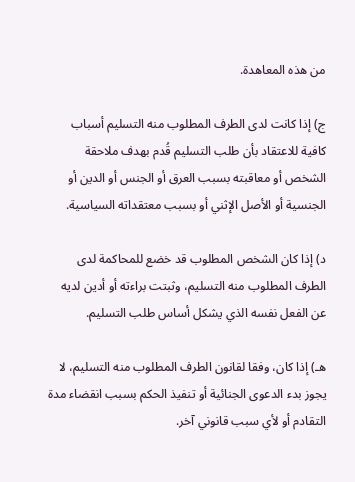من هذه المعاهدة.

ج) إذا كانت لدى الطرف المطلوب منه التسليم أسباب كافية للاعتقاد بأن طلب التسليم قُدم بهدف ملاحقة الشخص أو معاقبته بسبب العرق أو الجنس أو الدين أو الجنسية أو الأصل الإثني أو بسبب معتقداته السياسية.

د) إذا كان الشخص المطلوب قد خضع للمحاكمة لدى الطرف المطلوب منه التسليم، وثبتت براءته أو أدين لديه عن الفعل نفسه الذي يشكل أساس طلب التسليم.

هـ) إذا كان، وفقا لقانون الطرف المطلوب منه التسليم، لا يجوز بدء الدعوى الجنائية أو تنفيذ الحكم بسبب انقضاء مدة التقادم أو لأي سبب قانوني آخر.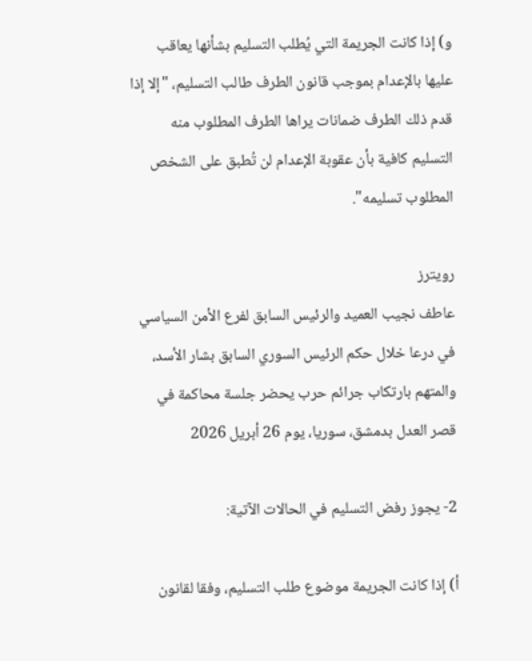و) إذا كانت الجريمة التي يُطلب التسليم بشأنها يعاقب عليها بالإعدام بموجب قانون الطرف طالب التسليم، "إلا إذا قدم ذلك الطرف ضمانات يراها الطرف المطلوب منه التسليم كافية بأن عقوبة الإعدام لن تُطبق على الشخص المطلوب تسليمه".

رويترز
عاطف نجيب العميد والرئيس السابق لفرع الأمن السياسي في درعا خلال حكم الرئيس السوري السابق بشار الأسد، والمتهم بارتكاب جرائم حرب يحضر جلسة محاكمة في قصر العدل بدمشق، سوريا، يوم 26 أبريل 2026

2- يجوز رفض التسليم في الحالات الآتية:

أ) إذا كانت الجريمة موضوع طلب التسليم، وفقا لقانون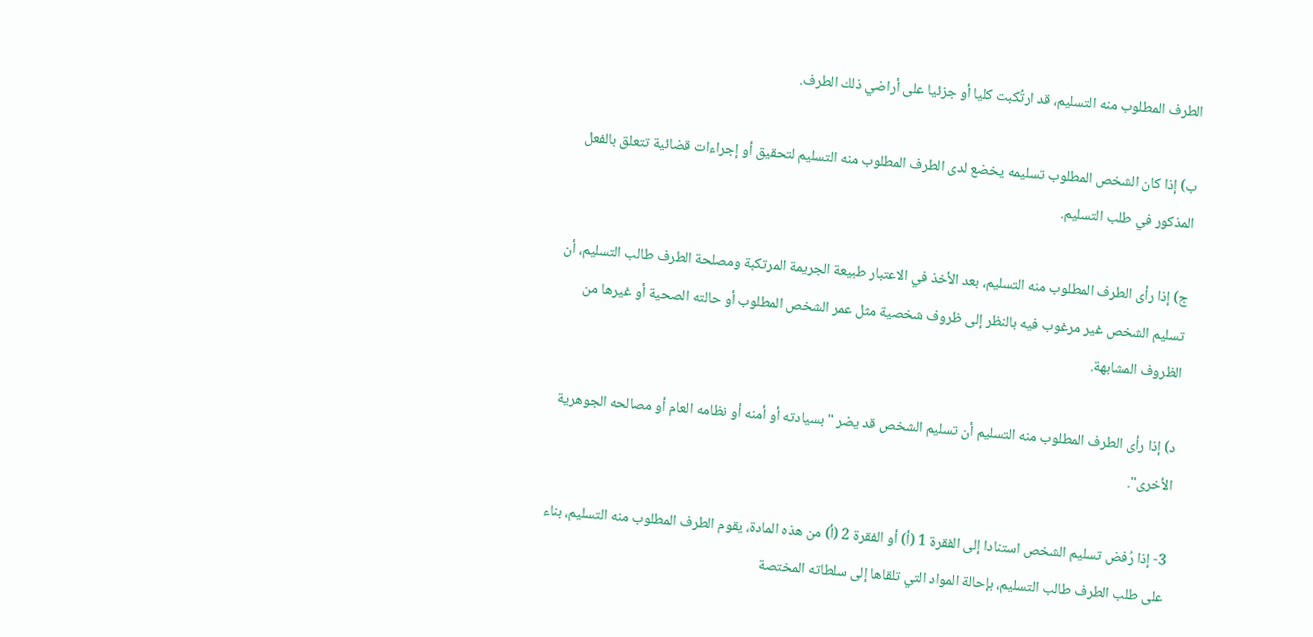الطرف المطلوب منه التسليم، قد ارتُكبت كليا أو جزئيا على أراضي ذلك الطرف.

ب) إذا كان الشخص المطلوب تسليمه يخضع لدى الطرف المطلوب منه التسليم لتحقيق أو إجراءات قضائية تتعلق بالفعل المذكور في طلب التسليم.

ج) إذا رأى الطرف المطلوب منه التسليم، بعد الأخذ في الاعتبار طبيعة الجريمة المرتكبة ومصلحة الطرف طالب التسليم، أن تسليم الشخص غير مرغوب فيه بالنظر إلى ظروف شخصية مثل عمر الشخص المطلوب أو حالته الصحية أو غيرها من الظروف المشابهة.

د) إذا رأى الطرف المطلوب منه التسليم أن تسليم الشخص قد يضر "بسيادته أو أمنه أو نظامه العام أو مصالحه الجوهرية الأخرى".

3- إذا رُفض تسليم الشخص استنادا إلى الفقرة 1 (أ) أو الفقرة 2 (أ) من هذه المادة، يقوم الطرف المطلوب منه التسليم، بناء على طلب الطرف طالب التسليم، بإحالة المواد التي تلقاها إلى سلطاته المختصة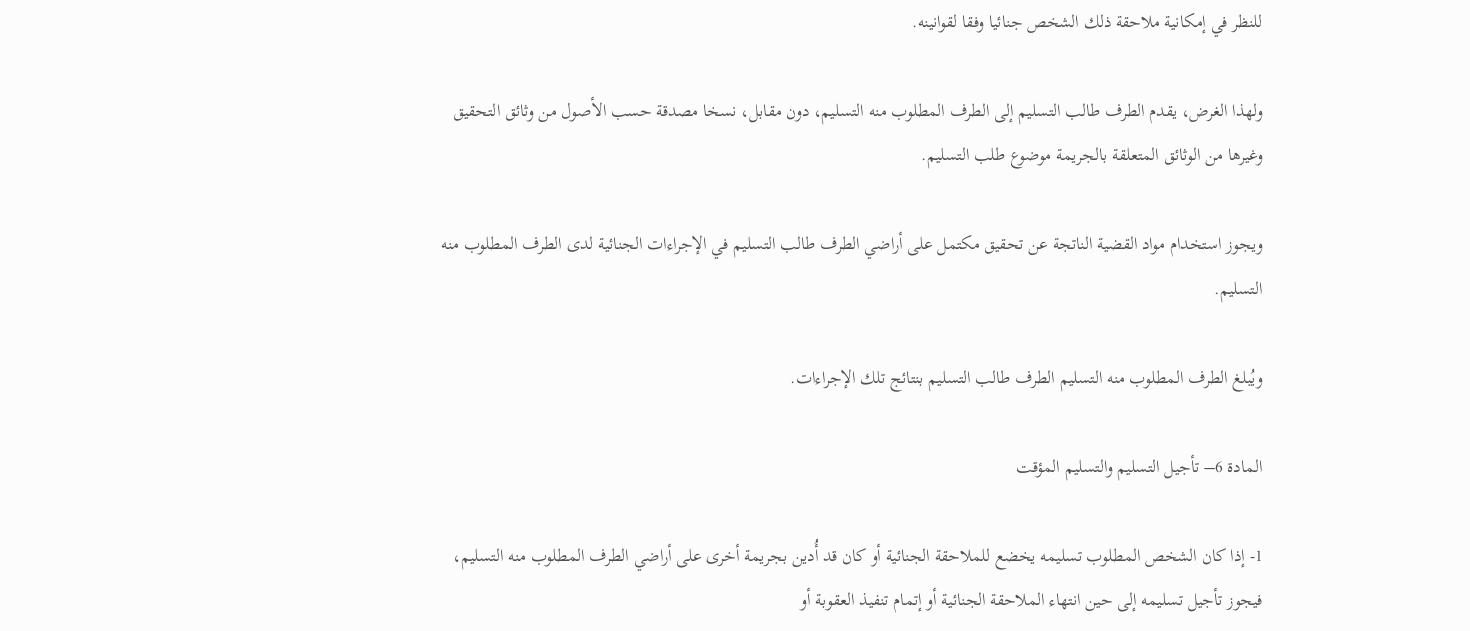للنظر في إمكانية ملاحقة ذلك الشخص جنائيا وفقا لقوانينه.

ولهذا الغرض، يقدم الطرف طالب التسليم إلى الطرف المطلوب منه التسليم، دون مقابل، نسخا مصدقة حسب الأصول من وثائق التحقيق وغيرها من الوثائق المتعلقة بالجريمة موضوع طلب التسليم.

ويجوز استخدام مواد القضية الناتجة عن تحقيق مكتمل على أراضي الطرف طالب التسليم في الإجراءات الجنائية لدى الطرف المطلوب منه التسليم.

ويُبلغ الطرف المطلوب منه التسليم الطرف طالب التسليم بنتائج تلك الإجراءات.

المادة 6– تأجيل التسليم والتسليم المؤقت

1- إذا كان الشخص المطلوب تسليمه يخضع للملاحقة الجنائية أو كان قد أُدين بجريمة أخرى على أراضي الطرف المطلوب منه التسليم، فيجوز تأجيل تسليمه إلى حين انتهاء الملاحقة الجنائية أو إتمام تنفيذ العقوبة أو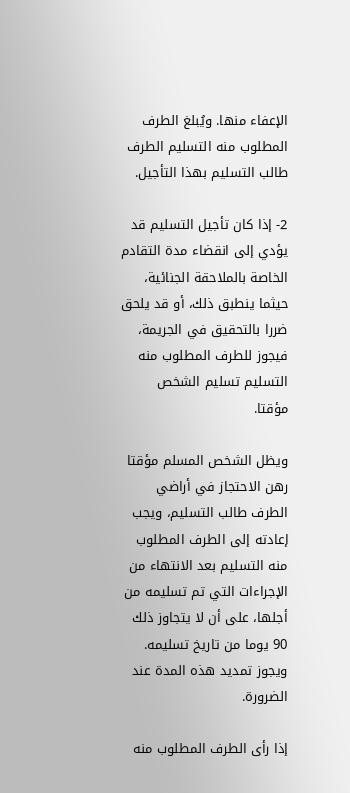الإعفاء منها. ويُبلغ الطرف المطلوب منه التسليم الطرف طالب التسليم بهذا التأجيل.

2- إذا كان تأجيل التسليم قد يؤدي إلى انقضاء مدة التقادم الخاصة بالملاحقة الجنائية، حيثما ينطبق ذلك، أو قد يلحق ضررا بالتحقيق في الجريمة، فيجوز للطرف المطلوب منه التسليم تسليم الشخص مؤقتا.

ويظل الشخص المسلم مؤقتا رهن الاحتجاز في أراضي الطرف طالب التسليم، ويجب إعادته إلى الطرف المطلوب منه التسليم بعد الانتهاء من الإجراءات التي تم تسليمه من أجلها، على أن لا يتجاوز ذلك 90 يوما من تاريخ تسليمه. ويجوز تمديد هذه المدة عند الضرورة.

إذا رأى الطرف المطلوب منه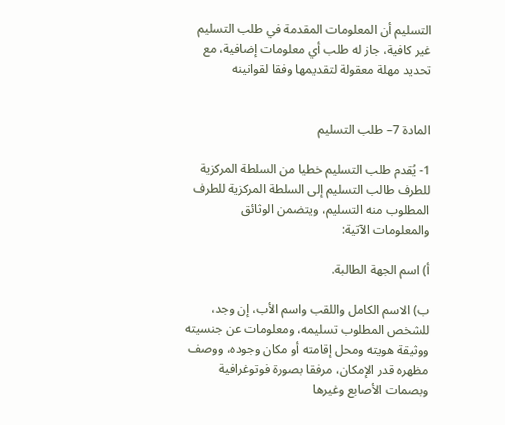التسليم أن المعلومات المقدمة في طلب التسليم غير كافية، جاز له طلب أي معلومات إضافية، مع تحديد مهلة معقولة لتقديمها وفقا لقوانينه


المادة 7– طلب التسليم

1- يُقدم طلب التسليم خطيا من السلطة المركزية للطرف طالب التسليم إلى السلطة المركزية للطرف المطلوب منه التسليم، ويتضمن الوثائق والمعلومات الآتية:

أ) اسم الجهة الطالبة.

ب) الاسم الكامل واللقب واسم الأب، إن وجد، للشخص المطلوب تسليمه، ومعلومات عن جنسيته ووثيقة هويته ومحل إقامته أو مكان وجوده، ووصف مظهره قدر الإمكان، مرفقا بصورة فوتوغرافية وبصمات الأصابع وغيرها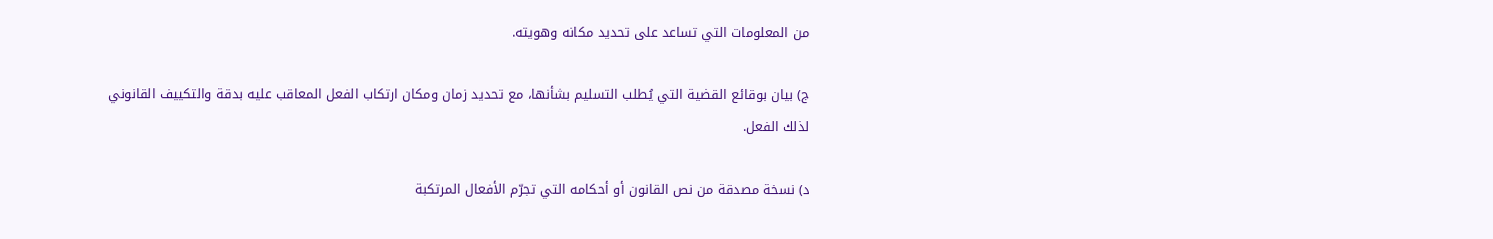من المعلومات التي تساعد على تحديد مكانه وهويته.

ج) بيان بوقائع القضية التي يُطلب التسليم بشأنها، مع تحديد زمان ومكان ارتكاب الفعل المعاقب عليه بدقة والتكييف القانوني لذلك الفعل.

د) نسخة مصدقة من نص القانون أو أحكامه التي تجرّم الأفعال المرتكبة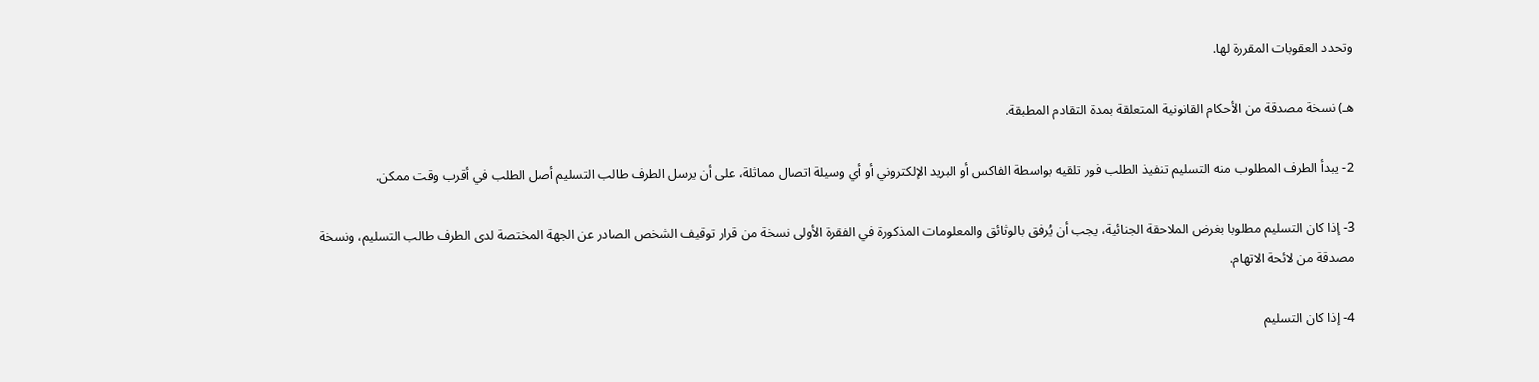وتحدد العقوبات المقررة لها.

هـ) نسخة مصدقة من الأحكام القانونية المتعلقة بمدة التقادم المطبقة.

2- يبدأ الطرف المطلوب منه التسليم تنفيذ الطلب فور تلقيه بواسطة الفاكس أو البريد الإلكتروني أو أي وسيلة اتصال مماثلة، على أن يرسل الطرف طالب التسليم أصل الطلب في أقرب وقت ممكن.

3- إذا كان التسليم مطلوبا بغرض الملاحقة الجنائية، يجب أن يُرفق بالوثائق والمعلومات المذكورة في الفقرة الأولى نسخة من قرار توقيف الشخص الصادر عن الجهة المختصة لدى الطرف طالب التسليم، ونسخة مصدقة من لائحة الاتهام.

4- إذا كان التسليم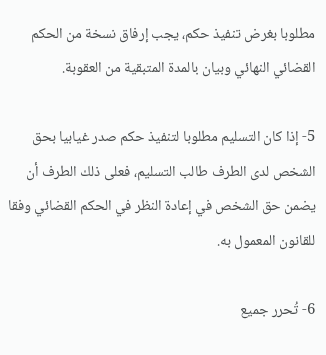مطلوبا بغرض تنفيذ حكم، يجب إرفاق نسخة من الحكم القضائي النهائي وبيان بالمدة المتبقية من العقوبة.

5- إذا كان التسليم مطلوبا لتنفيذ حكم صدر غيابيا بحق الشخص لدى الطرف طالب التسليم، فعلى ذلك الطرف أن يضمن حق الشخص في إعادة النظر في الحكم القضائي وفقا للقانون المعمول به.

6- تُحرر جميع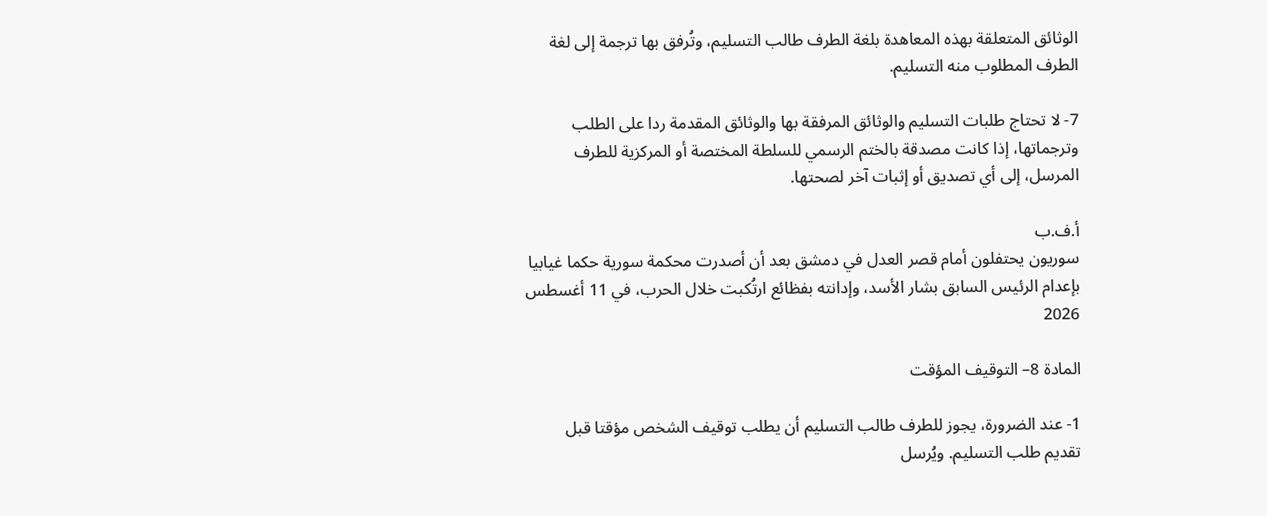الوثائق المتعلقة بهذه المعاهدة بلغة الطرف طالب التسليم، وتُرفق بها ترجمة إلى لغة الطرف المطلوب منه التسليم.

7- لا تحتاج طلبات التسليم والوثائق المرفقة بها والوثائق المقدمة ردا على الطلب وترجماتها، إذا كانت مصدقة بالختم الرسمي للسلطة المختصة أو المركزية للطرف المرسل، إلى أي تصديق أو إثبات آخر لصحتها.

أ.ف.ب
سوريون يحتفلون أمام قصر العدل في دمشق بعد أن أصدرت محكمة سورية حكما غيابيا بإعدام الرئيس السابق بشار الأسد، وإدانته بفظائع ارتُكبت خلال الحرب، في 11 أغسطس 2026

المادة 8– التوقيف المؤقت

1- عند الضرورة، يجوز للطرف طالب التسليم أن يطلب توقيف الشخص مؤقتا قبل تقديم طلب التسليم. ويُرسل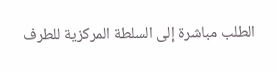الطلب مباشرة إلى السلطة المركزية للطرف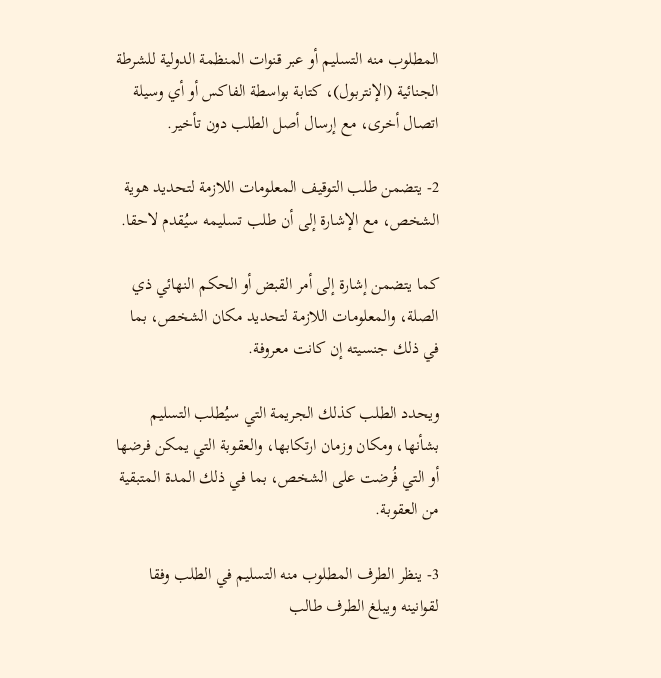المطلوب منه التسليم أو عبر قنوات المنظمة الدولية للشرطة الجنائية (الإنتربول)، كتابة بواسطة الفاكس أو أي وسيلة اتصال أخرى، مع إرسال أصل الطلب دون تأخير.

2- يتضمن طلب التوقيف المعلومات اللازمة لتحديد هوية الشخص، مع الإشارة إلى أن طلب تسليمه سيُقدم لاحقا.

كما يتضمن إشارة إلى أمر القبض أو الحكم النهائي ذي الصلة، والمعلومات اللازمة لتحديد مكان الشخص، بما في ذلك جنسيته إن كانت معروفة.

ويحدد الطلب كذلك الجريمة التي سيُطلب التسليم بشأنها، ومكان وزمان ارتكابها، والعقوبة التي يمكن فرضها أو التي فُرضت على الشخص، بما في ذلك المدة المتبقية من العقوبة.

3- ينظر الطرف المطلوب منه التسليم في الطلب وفقا لقوانينه ويبلغ الطرف طالب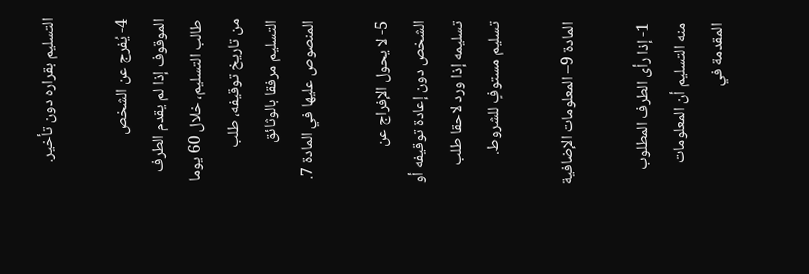التسليم بقراره دون تأخير.

4- يُفرج عن الشخص الموقوف إذا لم يقدم الطرف طالب التسليم، خلال 60 يوما من تاريخ توقيفه، طلب التسليم مرفقا بالوثائق المنصوص عليها في المادة 7.

5- لا يحول الإفراج عن الشخص دون إعادة توقيفه أو تسليمه إذا ورد لاحقا طلب تسليم مستوفٍ للشروط.

المادة 9– المعلومات الإضافية

1- إذا رأى الطرف المطلوب منه التسليم أن المعلومات المقدمة في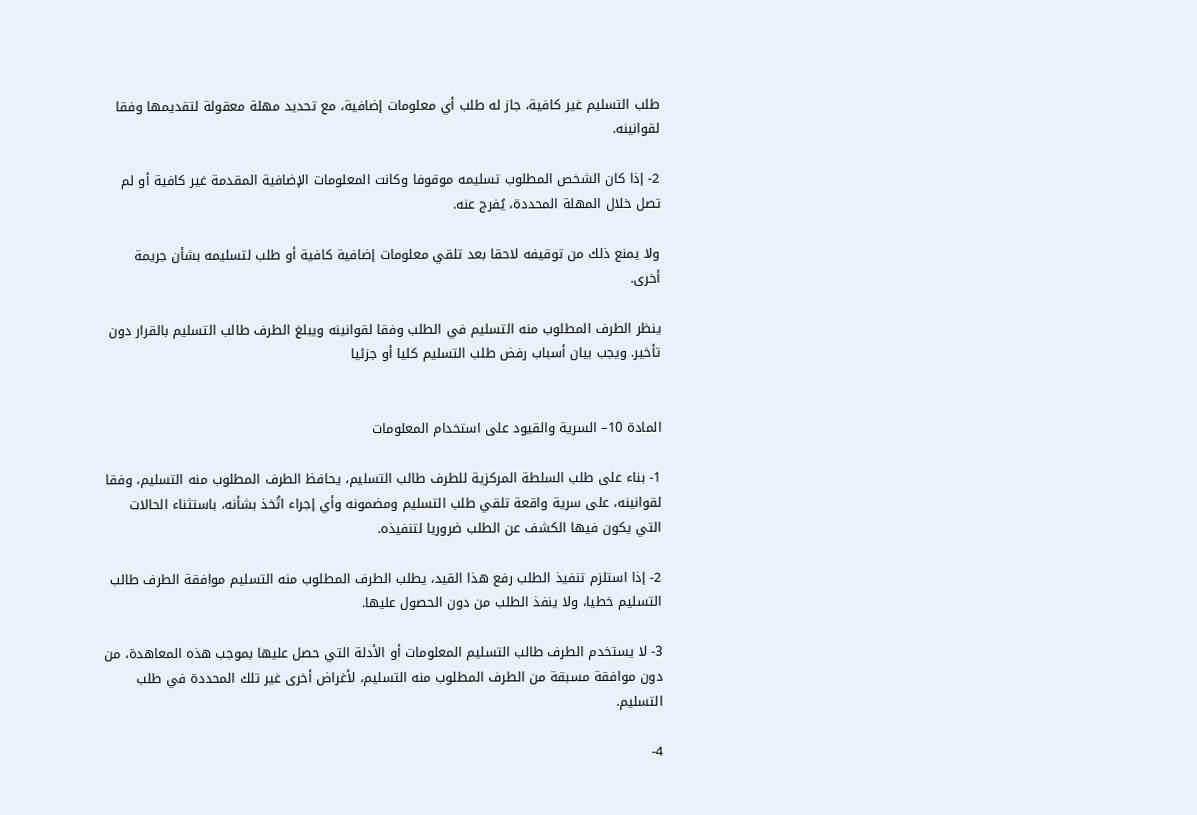طلب التسليم غير كافية، جاز له طلب أي معلومات إضافية، مع تحديد مهلة معقولة لتقديمها وفقا لقوانينه.

2- إذا كان الشخص المطلوب تسليمه موقوفا وكانت المعلومات الإضافية المقدمة غير كافية أو لم تصل خلال المهلة المحددة، يُفرج عنه.

ولا يمنع ذلك من توقيفه لاحقا بعد تلقي معلومات إضافية كافية أو طلب لتسليمه بشأن جريمة أخرى.

ينظر الطرف المطلوب منه التسليم في الطلب وفقا لقوانينه ويبلغ الطرف طالب التسليم بالقرار دون تأخير. ويجب بيان أسباب رفض طلب التسليم كليا أو جزئيا


المادة 10– السرية والقيود على استخدام المعلومات

1- بناء على طلب السلطة المركزية للطرف طالب التسليم، يحافظ الطرف المطلوب منه التسليم، وفقا لقوانينه، على سرية واقعة تلقي طلب التسليم ومضمونه وأي إجراء اتُخذ بشأنه، باستثناء الحالات التي يكون فيها الكشف عن الطلب ضروريا لتنفيذه.

2- إذا استلزم تنفيذ الطلب رفع هذا القيد، يطلب الطرف المطلوب منه التسليم موافقة الطرف طالب التسليم خطيا، ولا ينفذ الطلب من دون الحصول عليها.

3- لا يستخدم الطرف طالب التسليم المعلومات أو الأدلة التي حصل عليها بموجب هذه المعاهدة، من دون موافقة مسبقة من الطرف المطلوب منه التسليم، لأغراض أخرى غير تلك المحددة في طلب التسليم.

4-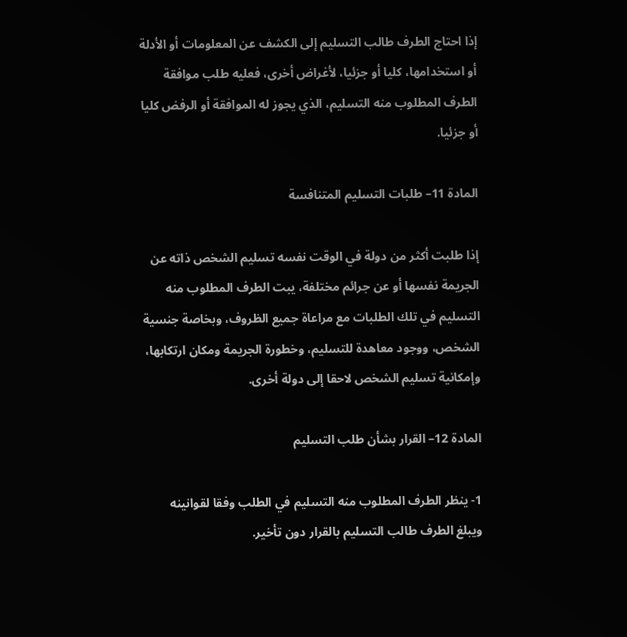إذا احتاج الطرف طالب التسليم إلى الكشف عن المعلومات أو الأدلة أو استخدامها، كليا أو جزئيا، لأغراض أخرى، فعليه طلب موافقة الطرف المطلوب منه التسليم، الذي يجوز له الموافقة أو الرفض كليا أو جزئيا.

المادة 11– طلبات التسليم المتنافسة

إذا طلبت أكثر من دولة في الوقت نفسه تسليم الشخص ذاته عن الجريمة نفسها أو عن جرائم مختلفة، يبت الطرف المطلوب منه التسليم في تلك الطلبات مع مراعاة جميع الظروف، وبخاصة جنسية الشخص، ووجود معاهدة للتسليم، وخطورة الجريمة ومكان ارتكابها، وإمكانية تسليم الشخص لاحقا إلى دولة أخرى.

المادة 12– القرار بشأن طلب التسليم

1- ينظر الطرف المطلوب منه التسليم في الطلب وفقا لقوانينه ويبلغ الطرف طالب التسليم بالقرار دون تأخير.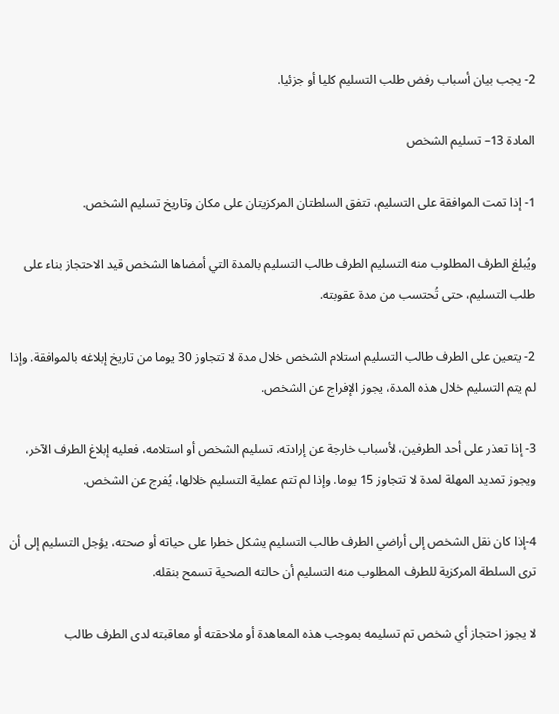2- يجب بيان أسباب رفض طلب التسليم كليا أو جزئيا.

المادة 13– تسليم الشخص

1- إذا تمت الموافقة على التسليم، تتفق السلطتان المركزيتان على مكان وتاريخ تسليم الشخص.

ويُبلغ الطرف المطلوب منه التسليم الطرف طالب التسليم بالمدة التي أمضاها الشخص قيد الاحتجاز بناء على طلب التسليم، حتى تُحتسب من مدة عقوبته.

2- يتعين على الطرف طالب التسليم استلام الشخص خلال مدة لا تتجاوز 30 يوما من تاريخ إبلاغه بالموافقة. وإذا لم يتم التسليم خلال هذه المدة، يجوز الإفراج عن الشخص.

3- إذا تعذر على أحد الطرفين، لأسباب خارجة عن إرادته، تسليم الشخص أو استلامه، فعليه إبلاغ الطرف الآخر، ويجوز تمديد المهلة لمدة لا تتجاوز 15 يوما. وإذا لم تتم عملية التسليم خلالها، يُفرج عن الشخص.

4-إذا كان نقل الشخص إلى أراضي الطرف طالب التسليم يشكل خطرا على حياته أو صحته، يؤجل التسليم إلى أن ترى السلطة المركزية للطرف المطلوب منه التسليم أن حالته الصحية تسمح بنقله.

لا يجوز احتجاز أي شخص تم تسليمه بموجب هذه المعاهدة أو ملاحقته أو معاقبته لدى الطرف طالب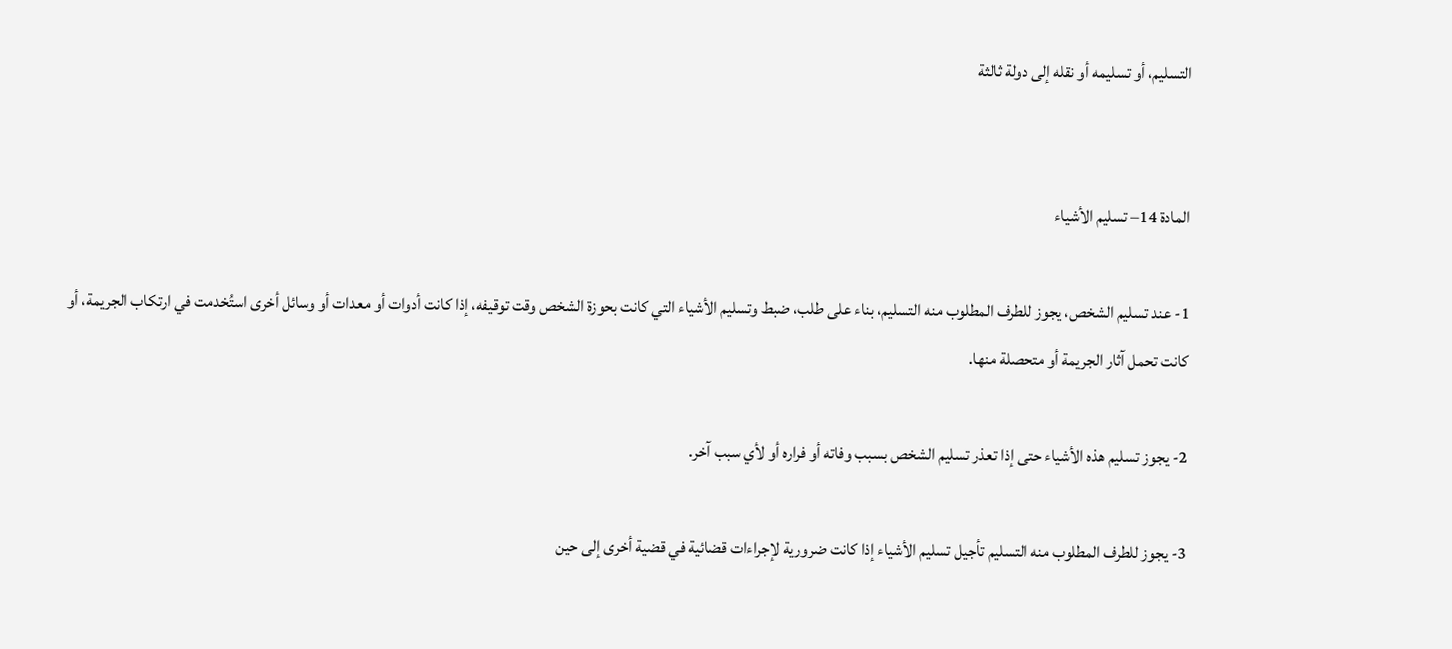التسليم، أو تسليمه أو نقله إلى دولة ثالثة


المادة 14– تسليم الأشياء

1- عند تسليم الشخص، يجوز للطرف المطلوب منه التسليم، بناء على طلب، ضبط وتسليم الأشياء التي كانت بحوزة الشخص وقت توقيفه، إذا كانت أدوات أو معدات أو وسائل أخرى استُخدمت في ارتكاب الجريمة، أو كانت تحمل آثار الجريمة أو متحصلة منها.

2- يجوز تسليم هذه الأشياء حتى إذا تعذر تسليم الشخص بسبب وفاته أو فراره أو لأي سبب آخر.

3- يجوز للطرف المطلوب منه التسليم تأجيل تسليم الأشياء إذا كانت ضرورية لإجراءات قضائية في قضية أخرى إلى حين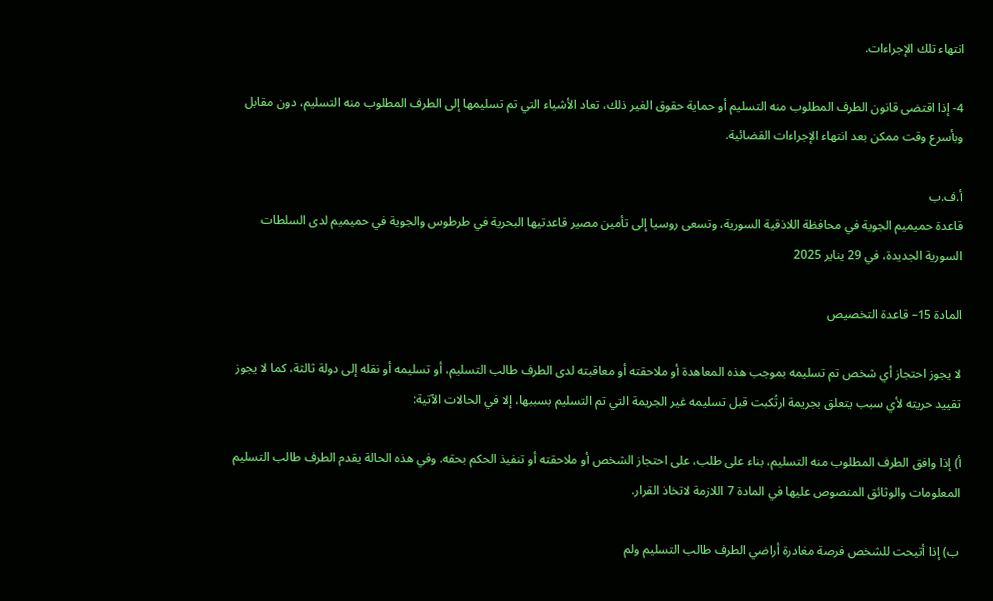انتهاء تلك الإجراءات.

4- إذا اقتضى قانون الطرف المطلوب منه التسليم أو حماية حقوق الغير ذلك، تعاد الأشياء التي تم تسليمها إلى الطرف المطلوب منه التسليم، دون مقابل وبأسرع وقت ممكن بعد انتهاء الإجراءات القضائية.

أ.ف.ب
قاعدة حميميم الجوية في محافظة اللاذقية السورية، وتسعى روسيا إلى تأمين مصير قاعدتيها البحرية في طرطوس والجوية في حميميم لدى السلطات السورية الجديدة، في 29 يناير 2025

المادة 15– قاعدة التخصيص

لا يجوز احتجاز أي شخص تم تسليمه بموجب هذه المعاهدة أو ملاحقته أو معاقبته لدى الطرف طالب التسليم، أو تسليمه أو نقله إلى دولة ثالثة، كما لا يجوز تقييد حريته لأي سبب يتعلق بجريمة ارتُكبت قبل تسليمه غير الجريمة التي تم التسليم بسببها، إلا في الحالات الآتية:

أ) إذا وافق الطرف المطلوب منه التسليم، بناء على طلب، على احتجاز الشخص أو ملاحقته أو تنفيذ الحكم بحقه. وفي هذه الحالة يقدم الطرف طالب التسليم المعلومات والوثائق المنصوص عليها في المادة 7 اللازمة لاتخاذ القرار.

ب) إذا أتيحت للشخص فرصة مغادرة أراضي الطرف طالب التسليم ولم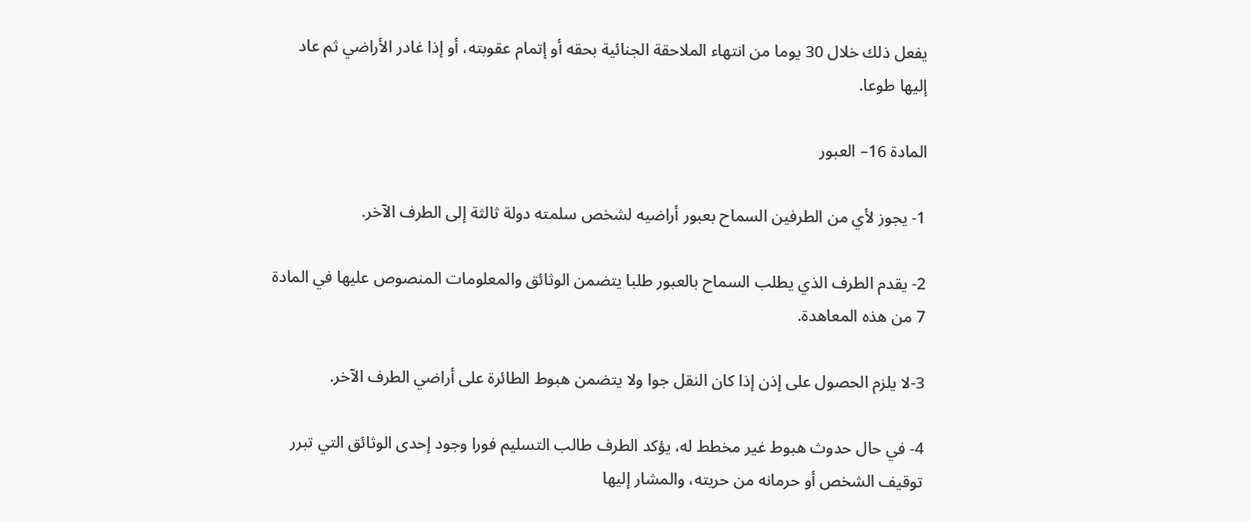يفعل ذلك خلال 30 يوما من انتهاء الملاحقة الجنائية بحقه أو إتمام عقوبته، أو إذا غادر الأراضي ثم عاد إليها طوعا.

المادة 16– العبور

1- يجوز لأي من الطرفين السماح بعبور أراضيه لشخص سلمته دولة ثالثة إلى الطرف الآخر.

2- يقدم الطرف الذي يطلب السماح بالعبور طلبا يتضمن الوثائق والمعلومات المنصوص عليها في المادة 7 من هذه المعاهدة.

3-لا يلزم الحصول على إذن إذا كان النقل جوا ولا يتضمن هبوط الطائرة على أراضي الطرف الآخر.

4- في حال حدوث هبوط غير مخطط له، يؤكد الطرف طالب التسليم فورا وجود إحدى الوثائق التي تبرر توقيف الشخص أو حرمانه من حريته، والمشار إليها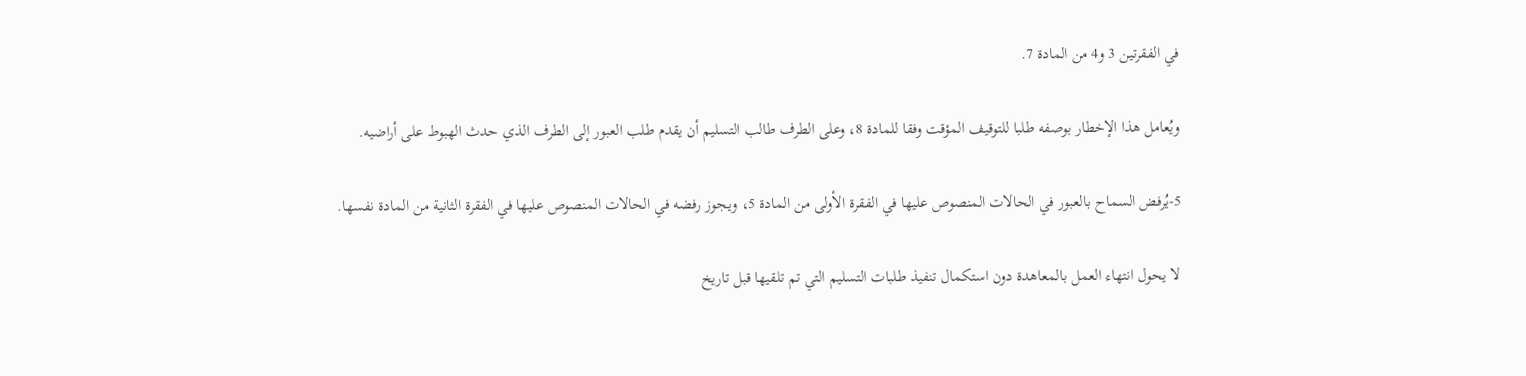في الفقرتين 3 و4 من المادة 7.

ويُعامل هذا الإخطار بوصفه طلبا للتوقيف المؤقت وفقا للمادة 8، وعلى الطرف طالب التسليم أن يقدم طلب العبور إلى الطرف الذي حدث الهبوط على أراضيه.

5-يُرفض السماح بالعبور في الحالات المنصوص عليها في الفقرة الأولى من المادة 5، ويجوز رفضه في الحالات المنصوص عليها في الفقرة الثانية من المادة نفسها.

لا يحول انتهاء العمل بالمعاهدة دون استكمال تنفيذ طلبات التسليم التي تم تلقيها قبل تاريخ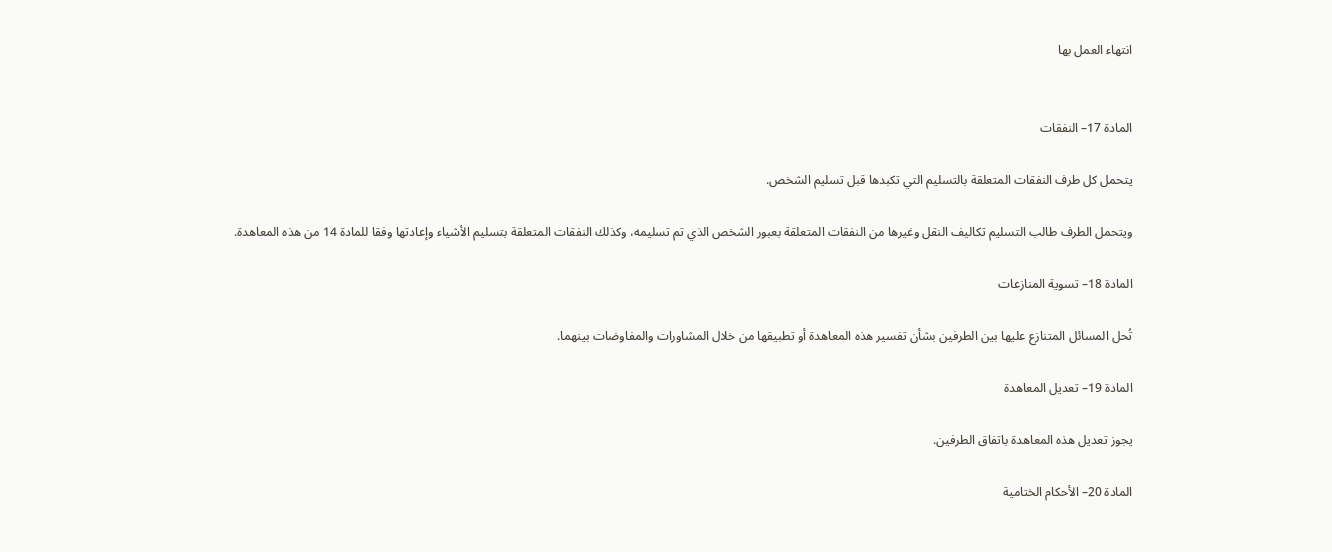انتهاء العمل بها


المادة 17– النفقات

يتحمل كل طرف النفقات المتعلقة بالتسليم التي تكبدها قبل تسليم الشخص.

ويتحمل الطرف طالب التسليم تكاليف النقل وغيرها من النفقات المتعلقة بعبور الشخص الذي تم تسليمه، وكذلك النفقات المتعلقة بتسليم الأشياء وإعادتها وفقا للمادة 14 من هذه المعاهدة.

المادة 18– تسوية المنازعات

تُحل المسائل المتنازع عليها بين الطرفين بشأن تفسير هذه المعاهدة أو تطبيقها من خلال المشاورات والمفاوضات بينهما.

المادة 19– تعديل المعاهدة

يجوز تعديل هذه المعاهدة باتفاق الطرفين.

المادة 20– الأحكام الختامية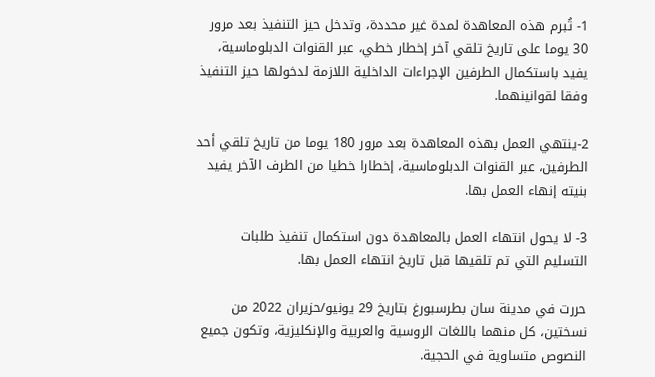1- تُبرم هذه المعاهدة لمدة غير محددة، وتدخل حيز التنفيذ بعد مرور 30 يوما على تاريخ تلقي آخر إخطار خطي، عبر القنوات الدبلوماسية، يفيد باستكمال الطرفين الإجراءات الداخلية اللازمة لدخولها حيز التنفيذ وفقا لقوانينهما.

2-ينتهي العمل بهذه المعاهدة بعد مرور 180 يوما من تاريخ تلقي أحد الطرفين، عبر القنوات الدبلوماسية، إخطارا خطيا من الطرف الآخر يفيد بنيته إنهاء العمل بها.

3- لا يحول انتهاء العمل بالمعاهدة دون استكمال تنفيذ طلبات التسليم التي تم تلقيها قبل تاريخ انتهاء العمل بها.

حررت في مدينة سان بطرسبورغ بتاريخ 29 يونيو/حزيران 2022 من نسختين، كل منهما باللغات الروسية والعربية والإنكليزية، وتكون جميع النصوص متساوية في الحجية.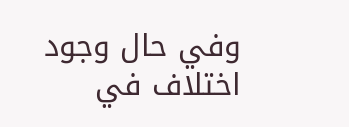وفي حال وجود اختلاف في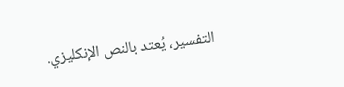التفسير، يُعتد بالنص الإنكليزي.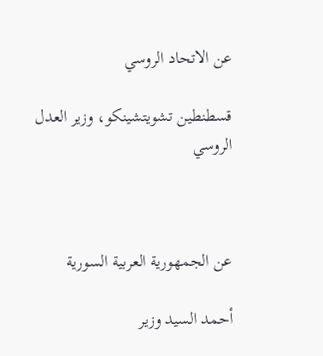عن الاتحاد الروسي

قسطنطين تشويتشينكو، وزير العدل الروسي



عن الجمهورية العربية السورية

أحمد السيد وزير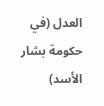العدل (في حكومة بشار الأسد)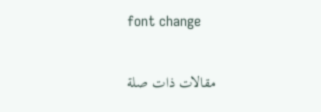font change

مقالات ذات صلة